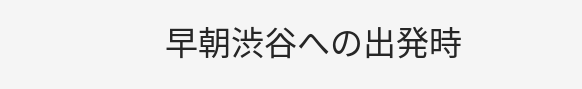早朝渋谷への出発時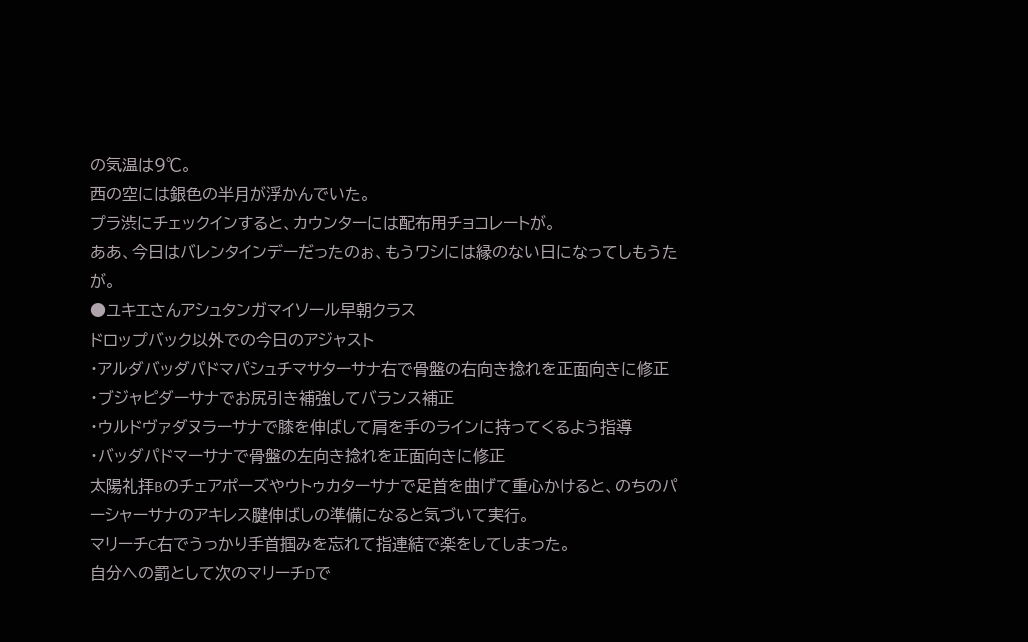の気温は9℃。
西の空には銀色の半月が浮かんでいた。
プラ渋にチェックインすると、カウンターには配布用チョコレートが。
ああ、今日はバレンタインデーだったのぉ、もうワシには縁のない日になってしもうたが。
●ユキエさんアシュタンガマイソール早朝クラス
ドロップバック以外での今日のアジャスト
・アルダバッダパドマパシュチマサターサナ右で骨盤の右向き捻れを正面向きに修正
・ブジャピダーサナでお尻引き補強してバランス補正
・ウルドヴァダヌラーサナで膝を伸ばして肩を手のラインに持ってくるよう指導
・バッダパドマーサナで骨盤の左向き捻れを正面向きに修正
太陽礼拝Bのチェアポーズやウトゥカターサナで足首を曲げて重心かけると、のちのパーシャーサナのアキレス腱伸ばしの準備になると気づいて実行。
マリーチC右でうっかり手首掴みを忘れて指連結で楽をしてしまった。
自分への罰として次のマリーチDで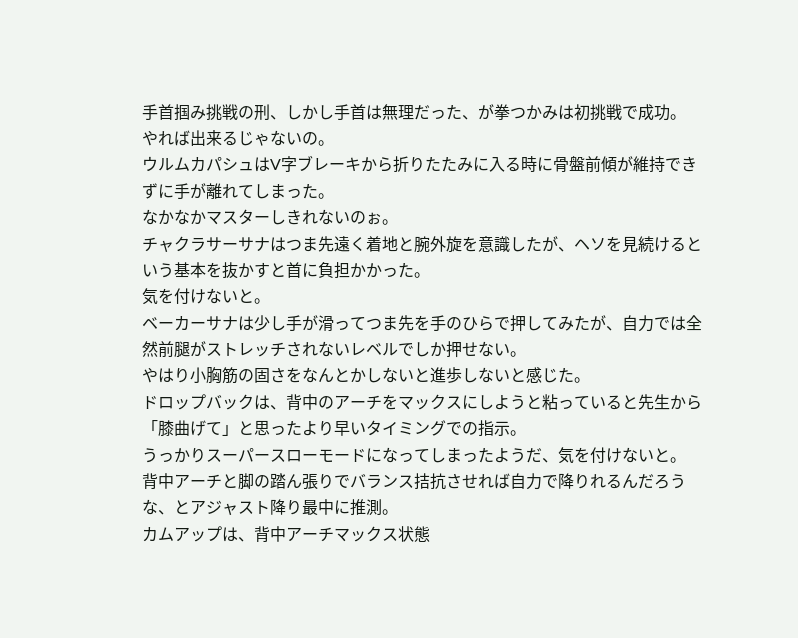手首掴み挑戦の刑、しかし手首は無理だった、が拳つかみは初挑戦で成功。
やれば出来るじゃないの。
ウルムカパシュはV字ブレーキから折りたたみに入る時に骨盤前傾が維持できずに手が離れてしまった。
なかなかマスターしきれないのぉ。
チャクラサーサナはつま先遠く着地と腕外旋を意識したが、ヘソを見続けるという基本を抜かすと首に負担かかった。
気を付けないと。
ベーカーサナは少し手が滑ってつま先を手のひらで押してみたが、自力では全然前腿がストレッチされないレベルでしか押せない。
やはり小胸筋の固さをなんとかしないと進歩しないと感じた。
ドロップバックは、背中のアーチをマックスにしようと粘っていると先生から「膝曲げて」と思ったより早いタイミングでの指示。
うっかりスーパースローモードになってしまったようだ、気を付けないと。
背中アーチと脚の踏ん張りでバランス拮抗させれば自力で降りれるんだろうな、とアジャスト降り最中に推測。
カムアップは、背中アーチマックス状態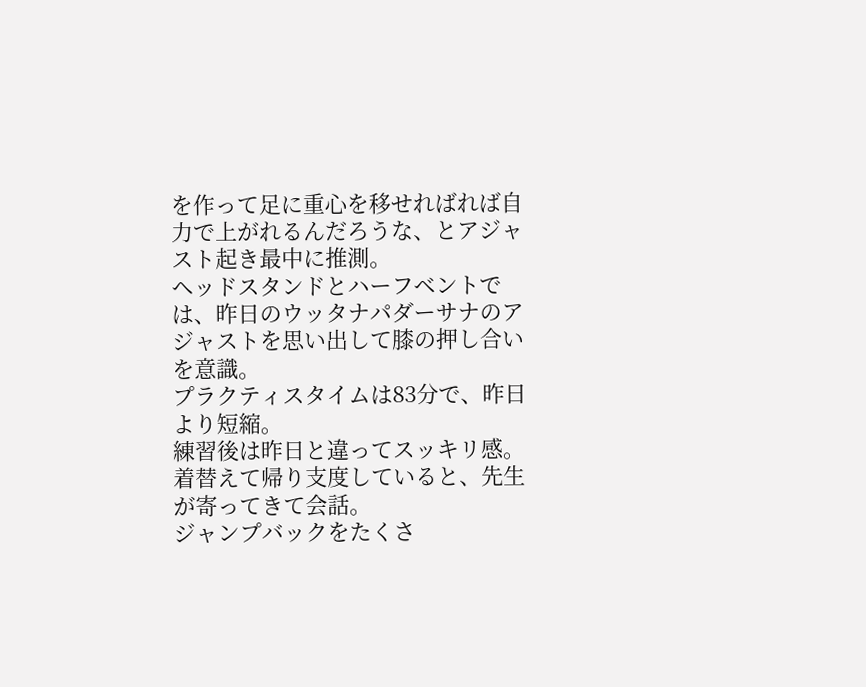を作って足に重心を移せればれば自力で上がれるんだろうな、とアジャスト起き最中に推測。
ヘッドスタンドとハーフベントでは、昨日のウッタナパダーサナのアジャストを思い出して膝の押し合いを意識。
プラクティスタイムは83分で、昨日より短縮。
練習後は昨日と違ってスッキリ感。
着替えて帰り支度していると、先生が寄ってきて会話。
ジャンプバックをたくさ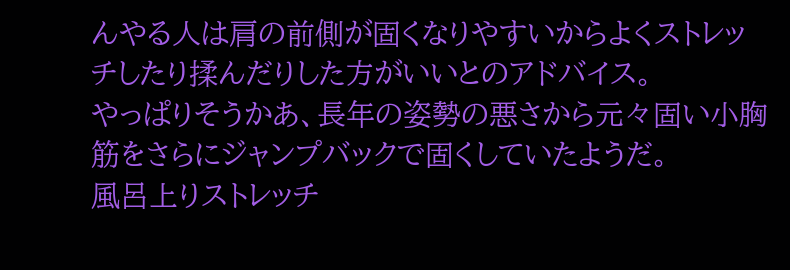んやる人は肩の前側が固くなりやすいからよくストレッチしたり揉んだりした方がいいとのアドバイス。
やっぱりそうかあ、長年の姿勢の悪さから元々固い小胸筋をさらにジャンプバックで固くしていたようだ。
風呂上りストレッチ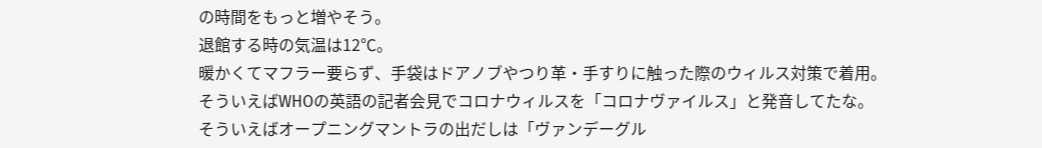の時間をもっと増やそう。
退館する時の気温は12℃。
暖かくてマフラー要らず、手袋はドアノブやつり革・手すりに触った際のウィルス対策で着用。
そういえばWHOの英語の記者会見でコロナウィルスを「コロナヴァイルス」と発音してたな。
そういえばオープニングマントラの出だしは「ヴァンデーグル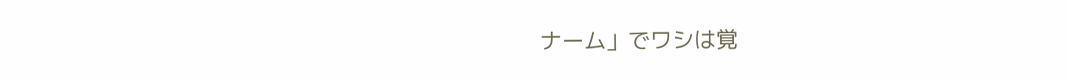ナーム」でワシは覚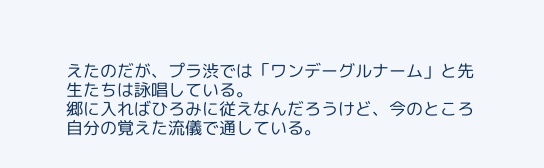えたのだが、プラ渋では「ワンデーグルナーム」と先生たちは詠唱している。
郷に入ればひろみに従えなんだろうけど、今のところ自分の覚えた流儀で通している。